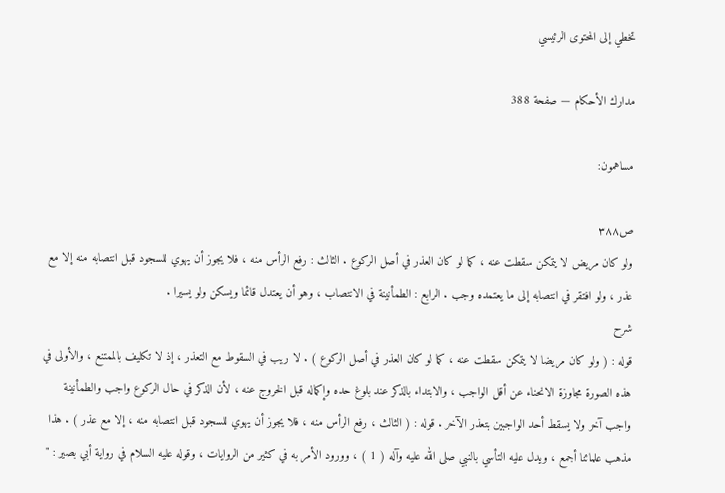تخطي إلى المحتوى الرئيسي

مدارك الأحكام — صفحة 388

مساهمون:

ص٣٨٨
ولو كان مريض لا يتمكن سقطت عنه ، كما لو كان العذر في أصل الركوع . الثالث : رفع الرأس منه ، فلا يجوز أن يهوي للسجود قبل انتصابه منه إلا مع عذر ، ولو افتقر في انتصابه إلى ما يعتمده وجب . الرابع : الطمأنينة في الانتصاب ، وهو أن يعتدل قائما ويسكن ولو يسيرا .
شرح
قوله : ( ولو كان مريضا لا يتمكن سقطت عنه ، كما لو كان العذر في أصل الركوع ) . لا ريب في السقوط مع التعذر ، إذ لا تكليف بالممتنع ، والأولى في هذه الصورة مجاوزة الانحناء عن أقل الواجب ، والابتداء بالذكر عند بلوغ حده وإكماله قبل الخروج عنه ، لأن الذكر في حال الركوع واجب والطمأنينة واجب آخر ولا يسقط أحد الواجبين بتعذر الآخر . قوله : ( الثالث ، رفع الرأس منه ، فلا يجوز أن يهوي للسجود قبل انتصابه منه ، إلا مع عذر ) . هذا مذهب علمائنا أجمع ، ويدل عليه التأسي بالنبي صلى الله عليه وآله ( 1 ) ، وورود الأمر به في كثير من الروايات ، وقوله عليه السلام في رواية أبي بصير : "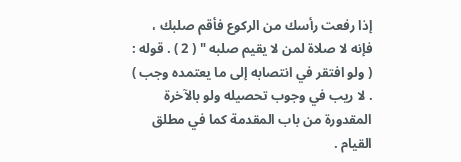إذا رفعت رأسك من الركوع فأقم صلبك ، فإنه لا صلاة لمن لا يقيم صلبه " ( 2 ) . قوله : ( ولو افتقر في انتصابه إلى ما يعتمده وجب ) . لا ريب في وجوب تحصيله ولو بالآخرة المقدورة من باب المقدمة كما في مطلق القيام .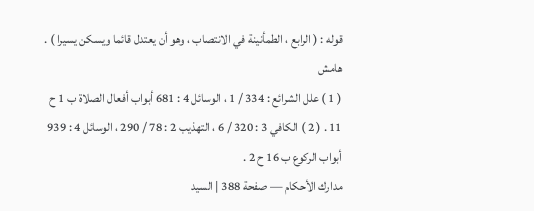قوله : ( الرابع ، الطمأنينة في الانتصاب ، وهو أن يعتدل قائما ويسكن يسيرا ) .
هامش
( 1 ) علل الشرائع : 334 / 1 ، الوسائل 4 : 681 أبواب أفعال الصلاة ب 1 ح 11 . ( 2 ) الكافي 3 : 320 / 6 ، التهذيب 2 : 78 / 290 ، الوسائل 4 : 939 أبواب الركوع ب 16 ح 2 .
مدارك الأحكام — صفحة 388 | السيد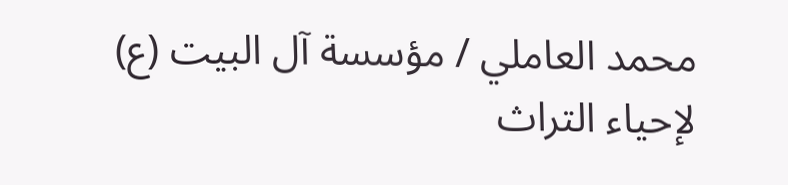محمد العاملي / مؤسسة آل البيت (ع) لإحياء التراث